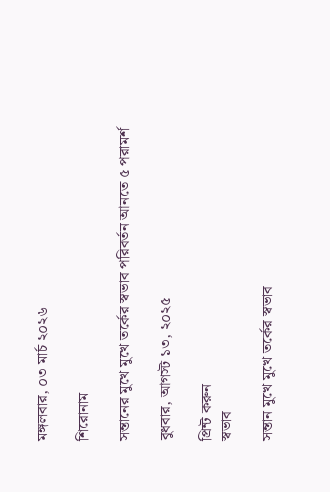মঙ্গলবার, ০৩ মার্চ ২০২৬

শিরোনাম

সন্তানের মুখে মুখে তর্কের স্বভাব পরিবর্তন আনতে ৫ পরামর্শ

বুধবার, আগস্ট ১৩, ২০২৫

প্রিন্ট করুন
স্বভাব

সন্তান মুখে মুখে তর্কের স্বভাব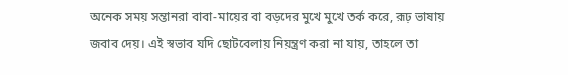অনেক সময় সন্তানরা বাবা-মায়ের বা বড়দের মুখে মুখে তর্ক করে, রূঢ় ভাষায় জবাব দেয়। এই স্বভাব যদি ছোটবেলায় নিয়ন্ত্রণ করা না যায়, তাহলে তা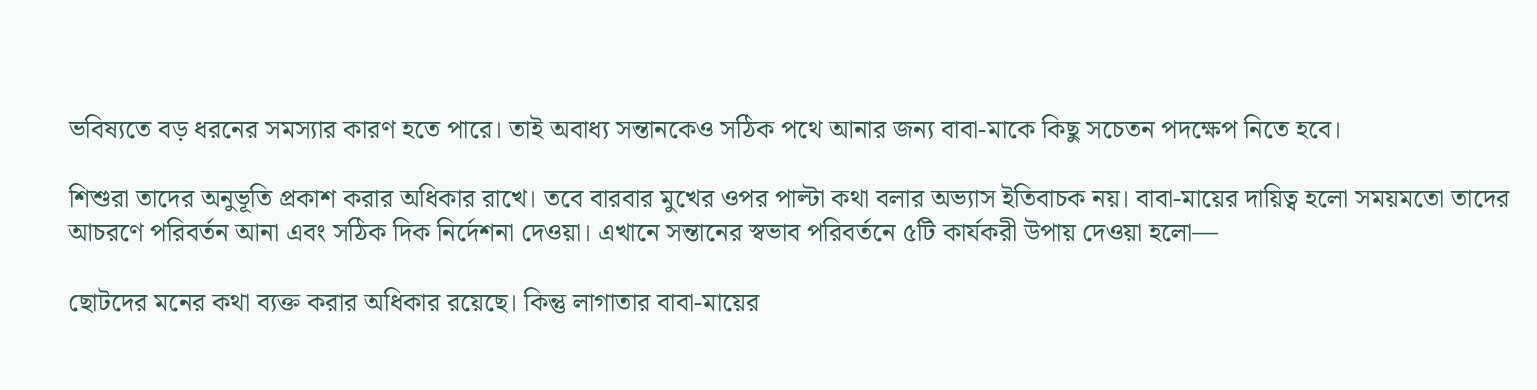ভবিষ্যতে বড় ধরনের সমস্যার কারণ হতে পারে। তাই অবাধ্য সন্তানকেও সঠিক পথে আনার জন্য বাবা-মাকে কিছু সচেতন পদক্ষেপ নিতে হবে।

শিশুরা তাদের অনুভূতি প্রকাশ করার অধিকার রাখে। তবে বারবার মুখের ওপর পাল্টা কথা বলার অভ্যাস ইতিবাচক নয়। বাবা-মায়ের দায়িত্ব হলো সময়মতো তাদের আচরণে পরিবর্তন আনা এবং সঠিক দিক নির্দেশনা দেওয়া। এখানে সন্তানের স্বভাব পরিবর্তনে ৫টি কার্যকরী উপায় দেওয়া হলো—

ছোটদের মনের কথা ব্যক্ত করার অধিকার রয়েছে। কিন্তু লাগাতার বাবা-মায়ের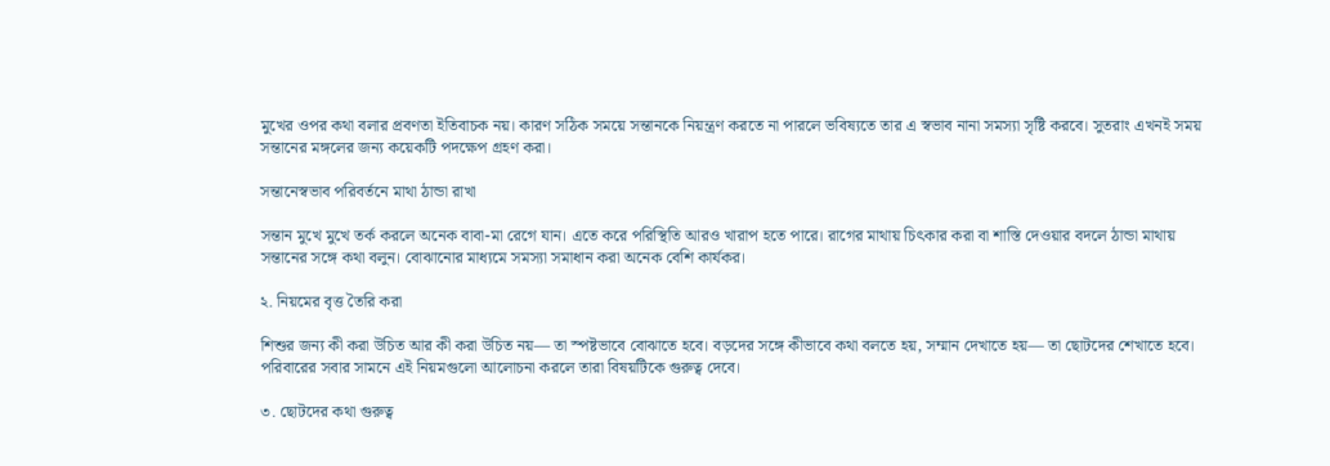মুখের ওপর কথা বলার প্রবণতা ইতিবাচক নয়। কারণ সঠিক সময়ে সন্তানকে নিয়ন্ত্রণ করতে না পারলে ভবিষ্যতে তার এ স্বভাব নানা সমস্যা সৃষ্টি করবে। সুতরাং এখনই সময় সন্তানের মঙ্গলের জন্য কয়েকটি পদক্ষেপ গ্রহণ করা।

সন্তানেস্বভাব পরিবর্তনে মাথা ঠান্ডা রাখা

সন্তান মুখে মুখে তর্ক করলে অনেক বাবা-মা রেগে যান। এতে করে পরিস্থিতি আরও খারাপ হতে পারে। রাগের মাথায় চিৎকার করা বা শাস্তি দেওয়ার বদলে ঠান্ডা মাথায় সন্তানের সঙ্গে কথা বলুন। বোঝানোর মাধ্যমে সমস্যা সমাধান করা অনেক বেশি কার্যকর।

২. নিয়মের বৃত্ত তৈরি করা

শিশুর জন্য কী করা উচিত আর কী করা উচিত নয়— তা স্পষ্টভাবে বোঝাতে হবে। বড়দের সঙ্গে কীভাবে কথা বলতে হয়, সম্মান দেখাতে হয়— তা ছোটদের শেখাতে হবে। পরিবারের সবার সামনে এই নিয়মগুলো আলোচনা করলে তারা বিষয়টিকে গুরুত্ব দেবে।

৩. ছোটদের কথা গুরুত্ব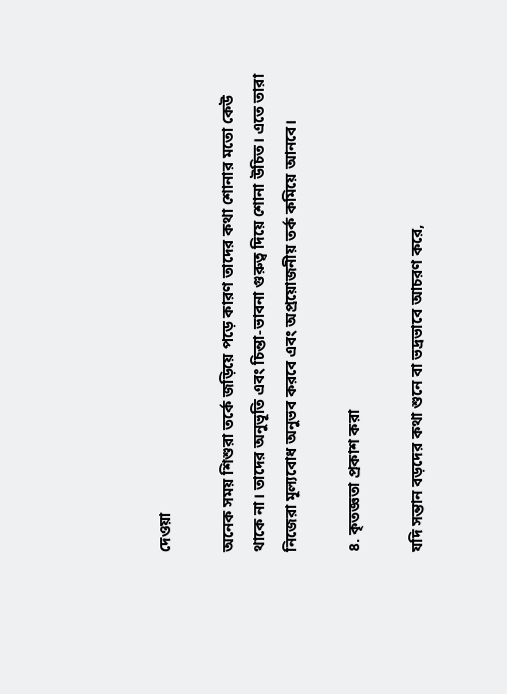দেওয়া

অনেক সময় শিশুরা তর্কে জড়িয়ে পড়ে কারণ তাদের কথা শোনার মতো কেউ থাকে না। তাদের অনুভূতি এবং চিন্তা-ভাবনা গুরুত্ব দিয়ে শোনা উচিত। এতে তারা নিজেরা মূল্যবোধ অনুভব করবে এবং অপ্রয়োজনীয় তর্ক কমিয়ে আনবে।

৪. কৃতজ্ঞতা প্রকাশ করা

যদি সন্তান বড়দের কথা শুনে বা ভদ্রভাবে আচরণ করে,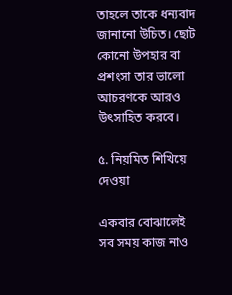তাহলে তাকে ধন্যবাদ জানানো উচিত। ছোট কোনো উপহার বা প্রশংসা তার ভালো আচরণকে আরও উৎসাহিত করবে।

৫. নিয়মিত শিখিয়ে দেওয়া

একবার বোঝালেই সব সময় কাজ নাও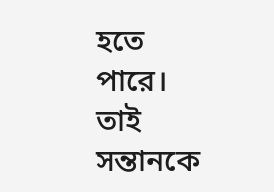হতে পারে। তাই সন্তানকে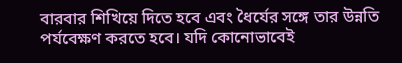বারবার শিখিয়ে দিতে হবে এবং ধৈর্যের সঙ্গে তার উন্নতি পর্যবেক্ষণ করতে হবে। যদি কোনোভাবেই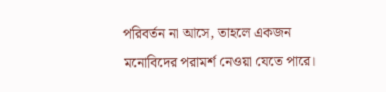পরিবর্তন না আসে, তাহলে একজন মনোবিদের পরামর্শ নেওয়া যেতে পারে।